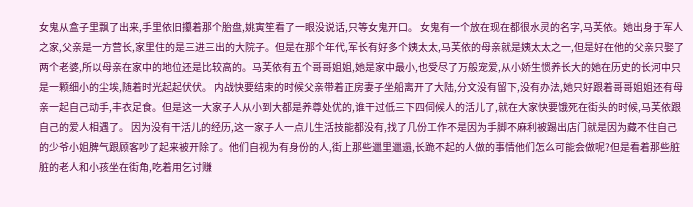女鬼从盒子里飘了出来,手里依旧攥着那个胎盘,姚寅笙看了一眼没说话,只等女鬼开口。 女鬼有一个放在现在都很水灵的名字,马芙依。她出身于军人之家,父亲是一方营长,家里住的是三进三出的大院子。但是在那个年代,军长有好多个姨太太,马芙依的母亲就是姨太太之一,但是好在他的父亲只娶了两个老婆,所以母亲在家中的地位还是比较高的。马芙依有五个哥哥姐姐,她是家中最小,也受尽了万般宠爱,从小娇生惯养长大的她在历史的长河中只是一颗细小的尘埃,随着时光起起伏伏。 内战快要结束的时候父亲带着正房妻子坐船离开了大陆,分文没有留下,没有办法,她只好跟着哥哥姐姐还有母亲一起自己动手,丰衣足食。但是这一大家子人从小到大都是养尊处优的,谁干过低三下四伺候人的活儿了,就在大家快要饿死在街头的时候,马芙依跟自己的爱人相遇了。 因为没有干活儿的经历,这一家子人一点儿生活技能都没有,找了几份工作不是因为手脚不麻利被踢出店门就是因为藏不住自己的少爷小姐脾气跟顾客吵了起来被开除了。他们自视为有身份的人,街上那些邋里邋遢,长跪不起的人做的事情他们怎么可能会做呢?但是看着那些脏脏的老人和小孩坐在街角,吃着用乞讨赚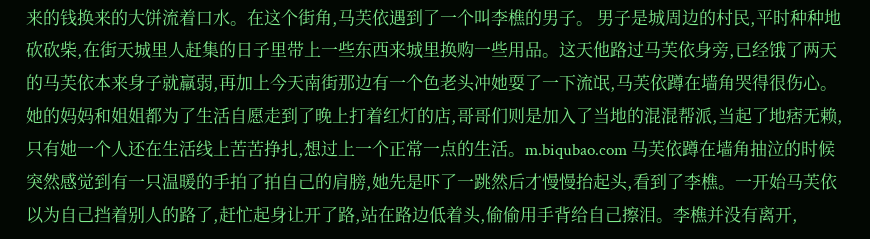来的钱换来的大饼流着口水。在这个街角,马芙依遇到了一个叫李樵的男子。 男子是城周边的村民,平时种种地砍砍柴,在街天城里人赶集的日子里带上一些东西来城里换购一些用品。这天他路过马芙依身旁,已经饿了两天的马芙依本来身子就羸弱,再加上今天南街那边有一个色老头冲她耍了一下流氓,马芙依蹲在墙角哭得很伤心。她的妈妈和姐姐都为了生活自愿走到了晚上打着红灯的店,哥哥们则是加入了当地的混混帮派,当起了地痞无赖,只有她一个人还在生活线上苦苦挣扎,想过上一个正常一点的生活。m.biqubao.com 马芙依蹲在墙角抽泣的时候突然感觉到有一只温暖的手拍了拍自己的肩膀,她先是吓了一跳然后才慢慢抬起头,看到了李樵。一开始马芙依以为自己挡着别人的路了,赶忙起身让开了路,站在路边低着头,偷偷用手背给自己擦泪。李樵并没有离开,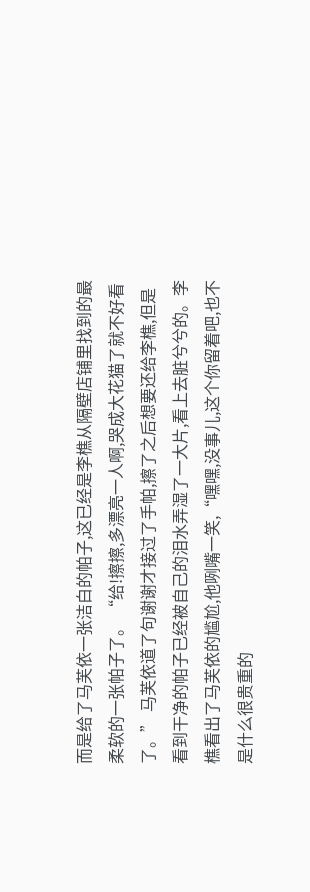而是给了马芙依一张洁白的帕子,这已经是李樵从隔壁店铺里找到的最柔软的一张帕子了。 “给!擦擦,多漂亮一人啊,哭成大花猫了就不好看了。” 马芙依道了句谢谢才接过了手帕,擦了之后想要还给李樵,但是看到干净的帕子已经被自己的泪水弄湿了一大片,看上去脏兮兮的。李樵看出了马芙依的尴尬,他咧嘴一笑,“嘿嘿,没事儿,这个你留着吧,也不是什么很贵重的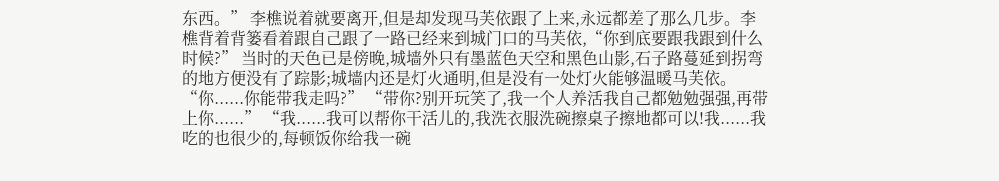东西。” 李樵说着就要离开,但是却发现马芙依跟了上来,永远都差了那么几步。李樵背着背篓看着跟自己跟了一路已经来到城门口的马芙依,“你到底要跟我跟到什么时候?” 当时的天色已是傍晚,城墙外只有墨蓝色天空和黑色山影,石子路蔓延到拐弯的地方便没有了踪影;城墙内还是灯火通明,但是没有一处灯火能够温暖马芙依。 “你......你能带我走吗?” “带你?别开玩笑了,我一个人养活我自己都勉勉强强,再带上你......” “我......我可以帮你干活儿的,我洗衣服洗碗擦桌子擦地都可以!我......我吃的也很少的,每顿饭你给我一碗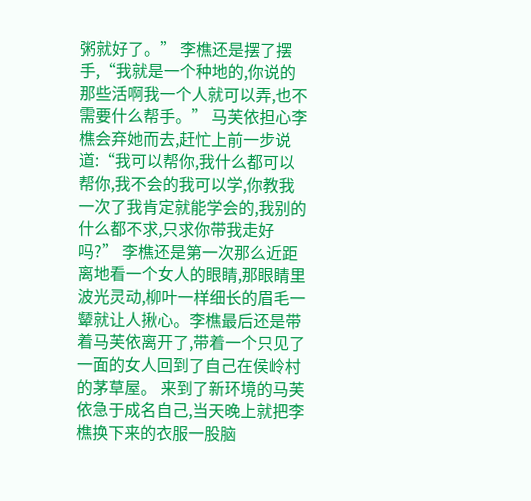粥就好了。” 李樵还是摆了摆手,“我就是一个种地的,你说的那些活啊我一个人就可以弄,也不需要什么帮手。” 马芙依担心李樵会弃她而去,赶忙上前一步说道:“我可以帮你,我什么都可以帮你,我不会的我可以学,你教我一次了我肯定就能学会的,我别的什么都不求,只求你带我走好吗?” 李樵还是第一次那么近距离地看一个女人的眼睛,那眼睛里波光灵动,柳叶一样细长的眉毛一颦就让人揪心。李樵最后还是带着马芙依离开了,带着一个只见了一面的女人回到了自己在侯岭村的茅草屋。 来到了新环境的马芙依急于成名自己,当天晚上就把李樵换下来的衣服一股脑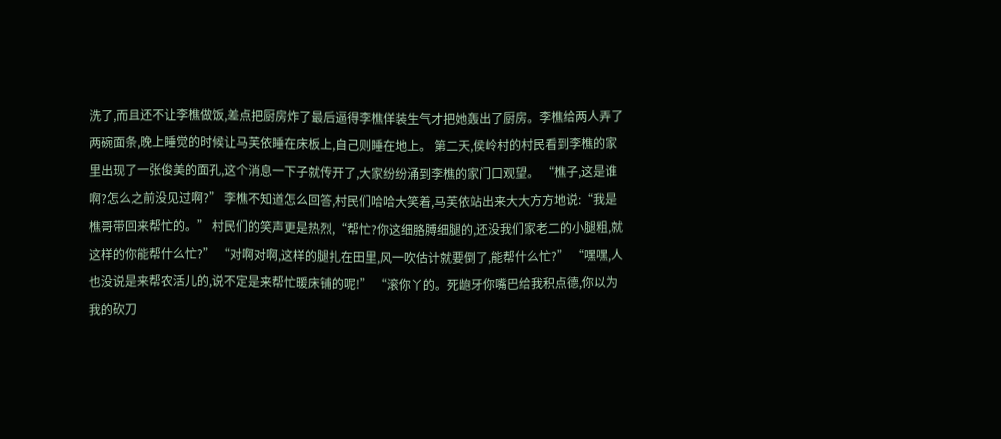洗了,而且还不让李樵做饭,差点把厨房炸了最后逼得李樵佯装生气才把她轰出了厨房。李樵给两人弄了两碗面条,晚上睡觉的时候让马芙依睡在床板上,自己则睡在地上。 第二天,侯岭村的村民看到李樵的家里出现了一张俊美的面孔,这个消息一下子就传开了,大家纷纷涌到李樵的家门口观望。 “樵子,这是谁啊?怎么之前没见过啊?” 李樵不知道怎么回答,村民们哈哈大笑着,马芙依站出来大大方方地说:“我是樵哥带回来帮忙的。” 村民们的笑声更是热烈,“帮忙?你这细胳膊细腿的,还没我们家老二的小腿粗,就这样的你能帮什么忙?” “对啊对啊,这样的腿扎在田里,风一吹估计就要倒了,能帮什么忙?” “嘿嘿,人也没说是来帮农活儿的,说不定是来帮忙暖床铺的呢!” “滚你丫的。死龅牙你嘴巴给我积点德,你以为我的砍刀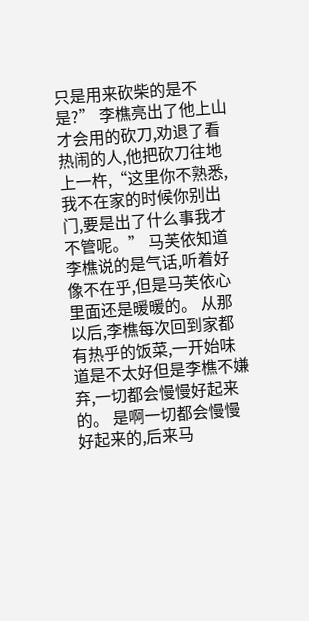只是用来砍柴的是不是?” 李樵亮出了他上山才会用的砍刀,劝退了看热闹的人,他把砍刀往地上一杵,“这里你不熟悉,我不在家的时候你别出门,要是出了什么事我才不管呢。” 马芙依知道李樵说的是气话,听着好像不在乎,但是马芙依心里面还是暖暖的。 从那以后,李樵每次回到家都有热乎的饭菜,一开始味道是不太好但是李樵不嫌弃,一切都会慢慢好起来的。 是啊一切都会慢慢好起来的,后来马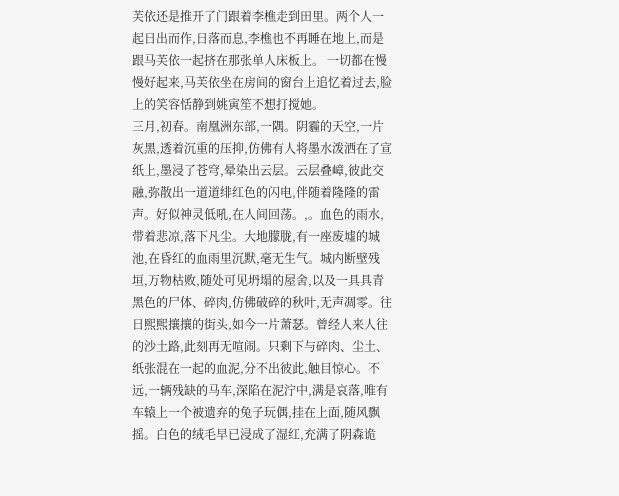芙依还是推开了门跟着李樵走到田里。两个人一起日出而作,日落而息,李樵也不再睡在地上,而是跟马芙依一起挤在那张单人床板上。 一切都在慢慢好起来,马芙依坐在房间的窗台上追忆着过去,脸上的笑容恬静到姚寅笙不想打搅她。
三月,初春。南凰洲东部,一隅。阴霾的天空,一片灰黑,透着沉重的压抑,仿佛有人将墨水泼洒在了宣纸上,墨浸了苍穹,晕染出云层。云层叠嶂,彼此交融,弥散出一道道绯红色的闪电,伴随着隆隆的雷声。好似神灵低吼,在人间回荡。,。血色的雨水,带着悲凉,落下凡尘。大地朦胧,有一座废墟的城池,在昏红的血雨里沉默,毫无生气。城内断壁残垣,万物枯败,随处可见坍塌的屋舍,以及一具具青黑色的尸体、碎肉,仿佛破碎的秋叶,无声凋零。往日熙熙攘攘的街头,如今一片萧瑟。曾经人来人往的沙土路,此刻再无喧闹。只剩下与碎肉、尘土、纸张混在一起的血泥,分不出彼此,触目惊心。不远,一辆残缺的马车,深陷在泥泞中,满是哀落,唯有车辕上一个被遗弃的兔子玩偶,挂在上面,随风飘摇。白色的绒毛早已浸成了湿红,充满了阴森诡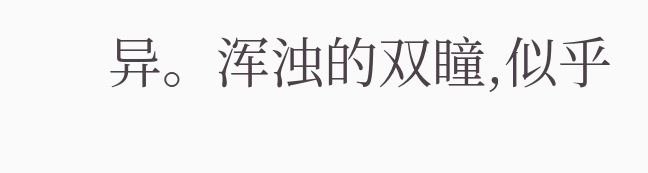异。浑浊的双瞳,似乎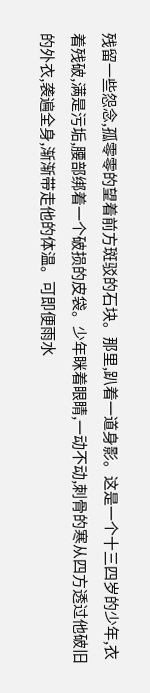残留一些怨念,孤零零的望着前方斑驳的石块。那里,趴着一道身影。这是一个十三四岁的少年,衣着残破,满是污垢,腰部绑着一个破损的皮袋。少年眯着眼睛,一动不动,刺骨的寒从四方透过他破旧的外衣,袭遍全身,渐渐带走他的体温。可即便雨水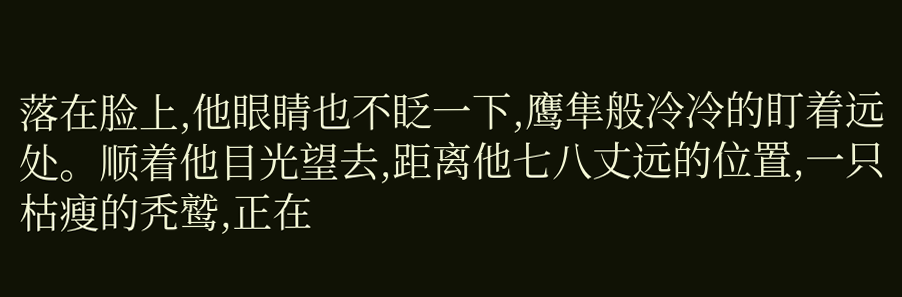落在脸上,他眼睛也不眨一下,鹰隼般冷冷的盯着远处。顺着他目光望去,距离他七八丈远的位置,一只枯瘦的秃鹫,正在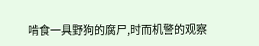啃食一具野狗的腐尸,时而机警的观察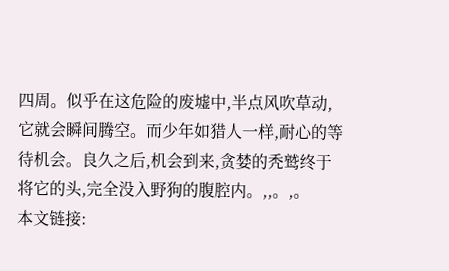四周。似乎在这危险的废墟中,半点风吹草动,它就会瞬间腾空。而少年如猎人一样,耐心的等待机会。良久之后,机会到来,贪婪的秃鹫终于将它的头,完全没入野狗的腹腔内。,,。,。
本文链接: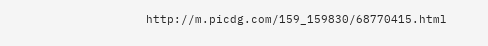http://m.picdg.com/159_159830/68770415.html